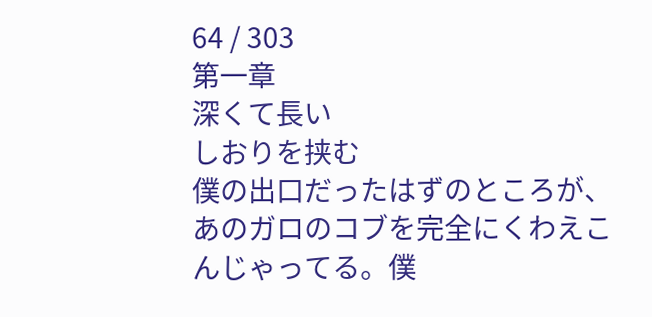64 / 303
第一章
深くて長い
しおりを挟む
僕の出口だったはずのところが、あのガロのコブを完全にくわえこんじゃってる。僕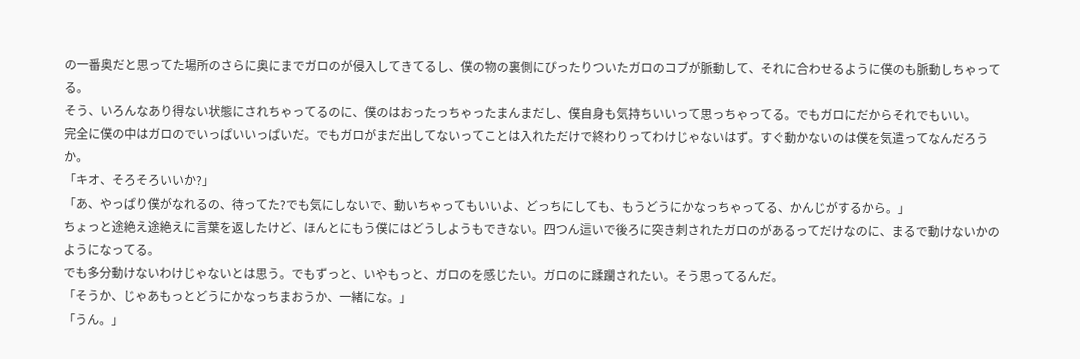の一番奥だと思ってた場所のさらに奥にまでガロのが侵入してきてるし、僕の物の裏側にぴったりついたガロのコブが脈動して、それに合わせるように僕のも脈動しちゃってる。
そう、いろんなあり得ない状態にされちゃってるのに、僕のはおったっちゃったまんまだし、僕自身も気持ちいいって思っちゃってる。でもガロにだからそれでもいい。
完全に僕の中はガロのでいっぱいいっぱいだ。でもガロがまだ出してないってことは入れただけで終わりってわけじゃないはず。すぐ動かないのは僕を気遣ってなんだろうか。
「キオ、そろそろいいか?」
「あ、やっぱり僕がなれるの、待ってた?でも気にしないで、動いちゃってもいいよ、どっちにしても、もうどうにかなっちゃってる、かんじがするから。」
ちょっと途絶え途絶えに言葉を返したけど、ほんとにもう僕にはどうしようもできない。四つん這いで後ろに突き刺されたガロのがあるってだけなのに、まるで動けないかのようになってる。
でも多分動けないわけじゃないとは思う。でもずっと、いやもっと、ガロのを感じたい。ガロのに蹂躙されたい。そう思ってるんだ。
「そうか、じゃあもっとどうにかなっちまおうか、一緒にな。」
「うん。」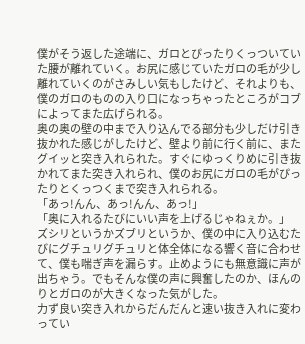僕がそう返した途端に、ガロとぴったりくっついていた腰が離れていく。お尻に感じていたガロの毛が少し離れていくのがさみしい気もしたけど、それよりも、僕のガロのものの入り口になっちゃったところがコブによってまた広げられる。
奥の奥の壁の中まで入り込んでる部分も少しだけ引き抜かれた感じがしたけど、壁より前に行く前に、またグイッと突き入れられた。すぐにゆっくりめに引き抜かれてまた突き入れられ、僕のお尻にガロの毛がぴったりとくっつくまで突き入れられる。
「あっ!んん、あっ!んん、あっ!」
「奥に入れるたびにいい声を上げるじゃねぇか。」
ズシリというかズブリというか、僕の中に入り込むたびにグチュリグチュリと体全体になる響く音に合わせて、僕も喘ぎ声を漏らす。止めようにも無意識に声が出ちゃう。でもそんな僕の声に興奮したのか、ほんのりとガロのが大きくなった気がした。
力ず良い突き入れからだんだんと速い抜き入れに変わってい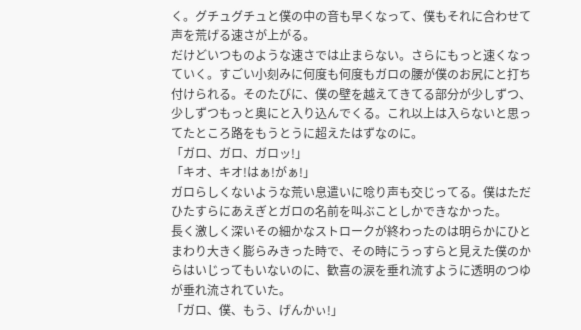く。グチュグチュと僕の中の音も早くなって、僕もそれに合わせて声を荒げる速さが上がる。
だけどいつものような速さでは止まらない。さらにもっと速くなっていく。すごい小刻みに何度も何度もガロの腰が僕のお尻にと打ち付けられる。そのたびに、僕の壁を越えてきてる部分が少しずつ、少しずつもっと奥にと入り込んでくる。これ以上は入らないと思ってたところ路をもうとうに超えたはずなのに。
「ガロ、ガロ、ガロッ!」
「キオ、キオ!はぁ!がぁ!」
ガロらしくないような荒い息遣いに唸り声も交じってる。僕はただひたすらにあえぎとガロの名前を叫ぶことしかできなかった。
長く激しく深いその細かなストロークが終わったのは明らかにひとまわり大きく膨らみきった時で、その時にうっすらと見えた僕のからはいじってもいないのに、歓喜の涙を垂れ流すように透明のつゆが垂れ流されていた。
「ガロ、僕、もう、げんかぃ!」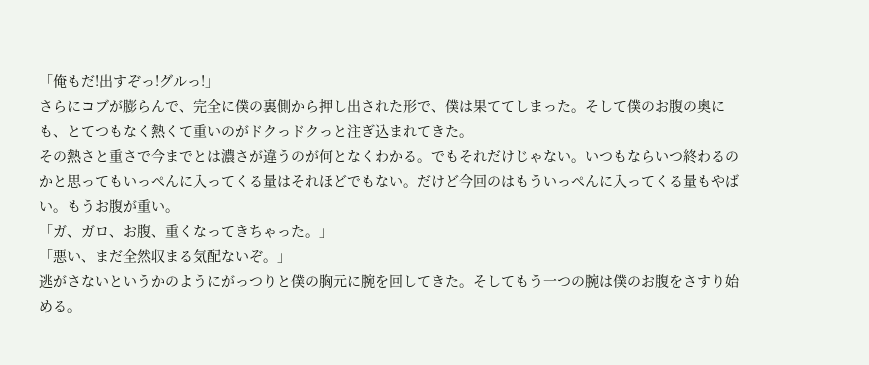「俺もだ!出すぞっ!グルっ!」
さらにコブが膨らんで、完全に僕の裏側から押し出された形で、僕は果ててしまった。そして僕のお腹の奥にも、とてつもなく熱くて重いのがドクっドクっと注ぎ込まれてきた。
その熱さと重さで今までとは濃さが違うのが何となくわかる。でもそれだけじゃない。いつもならいつ終わるのかと思ってもいっぺんに入ってくる量はそれほどでもない。だけど今回のはもういっぺんに入ってくる量もやばい。もうお腹が重い。
「ガ、ガロ、お腹、重くなってきちゃった。」
「悪い、まだ全然収まる気配ないぞ。」
逃がさないというかのようにがっつりと僕の胸元に腕を回してきた。そしてもう一つの腕は僕のお腹をさすり始める。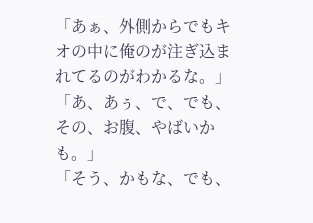「あぁ、外側からでもキオの中に俺のが注ぎ込まれてるのがわかるな。」
「あ、あぅ、で、でも、その、お腹、やばいかも。」
「そう、かもな、でも、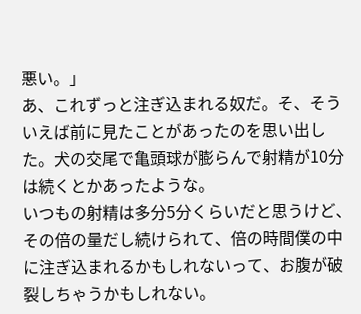悪い。」
あ、これずっと注ぎ込まれる奴だ。そ、そういえば前に見たことがあったのを思い出した。犬の交尾で亀頭球が膨らんで射精が10分は続くとかあったような。
いつもの射精は多分5分くらいだと思うけど、その倍の量だし続けられて、倍の時間僕の中に注ぎ込まれるかもしれないって、お腹が破裂しちゃうかもしれない。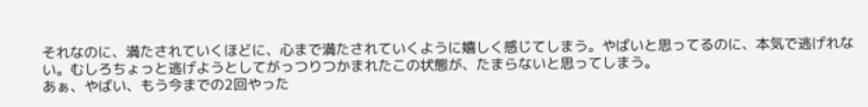それなのに、満たされていくほどに、心まで満たされていくように嬉しく感じてしまう。やばいと思ってるのに、本気で逃げれない。むしろちょっと逃げようとしてがっつりつかまれたこの状態が、たまらないと思ってしまう。
あぁ、やばい、もう今までの2回やった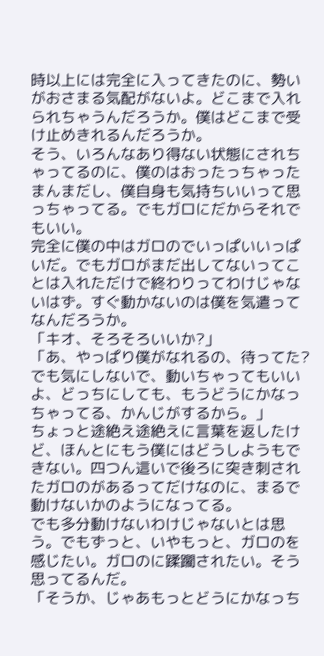時以上には完全に入ってきたのに、勢いがおさまる気配がないよ。どこまで入れられちゃうんだろうか。僕はどこまで受け止めきれるんだろうか。
そう、いろんなあり得ない状態にされちゃってるのに、僕のはおったっちゃったまんまだし、僕自身も気持ちいいって思っちゃってる。でもガロにだからそれでもいい。
完全に僕の中はガロのでいっぱいいっぱいだ。でもガロがまだ出してないってことは入れただけで終わりってわけじゃないはず。すぐ動かないのは僕を気遣ってなんだろうか。
「キオ、そろそろいいか?」
「あ、やっぱり僕がなれるの、待ってた?でも気にしないで、動いちゃってもいいよ、どっちにしても、もうどうにかなっちゃってる、かんじがするから。」
ちょっと途絶え途絶えに言葉を返したけど、ほんとにもう僕にはどうしようもできない。四つん這いで後ろに突き刺されたガロのがあるってだけなのに、まるで動けないかのようになってる。
でも多分動けないわけじゃないとは思う。でもずっと、いやもっと、ガロのを感じたい。ガロのに蹂躙されたい。そう思ってるんだ。
「そうか、じゃあもっとどうにかなっち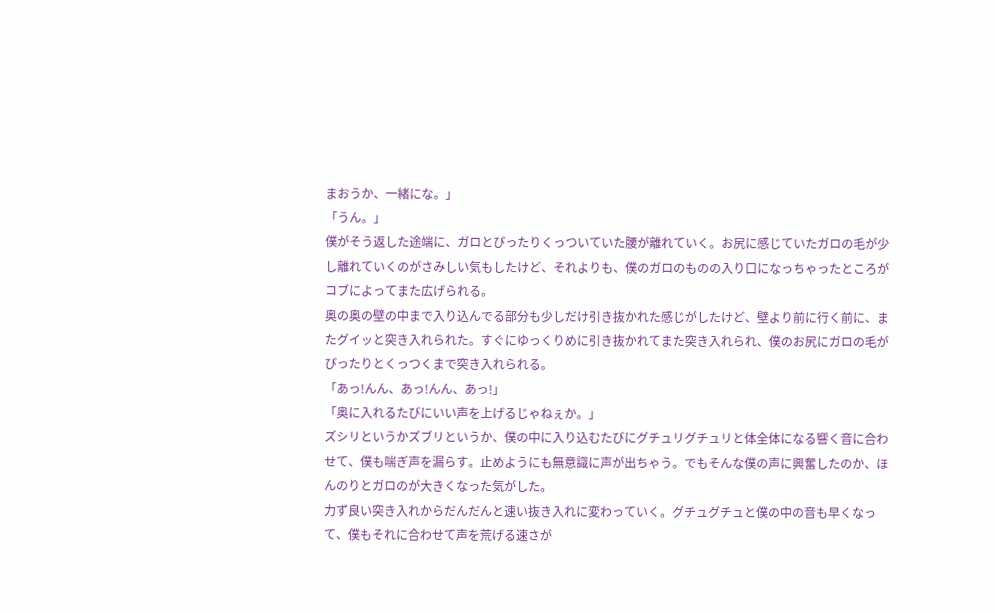まおうか、一緒にな。」
「うん。」
僕がそう返した途端に、ガロとぴったりくっついていた腰が離れていく。お尻に感じていたガロの毛が少し離れていくのがさみしい気もしたけど、それよりも、僕のガロのものの入り口になっちゃったところがコブによってまた広げられる。
奥の奥の壁の中まで入り込んでる部分も少しだけ引き抜かれた感じがしたけど、壁より前に行く前に、またグイッと突き入れられた。すぐにゆっくりめに引き抜かれてまた突き入れられ、僕のお尻にガロの毛がぴったりとくっつくまで突き入れられる。
「あっ!んん、あっ!んん、あっ!」
「奥に入れるたびにいい声を上げるじゃねぇか。」
ズシリというかズブリというか、僕の中に入り込むたびにグチュリグチュリと体全体になる響く音に合わせて、僕も喘ぎ声を漏らす。止めようにも無意識に声が出ちゃう。でもそんな僕の声に興奮したのか、ほんのりとガロのが大きくなった気がした。
力ず良い突き入れからだんだんと速い抜き入れに変わっていく。グチュグチュと僕の中の音も早くなって、僕もそれに合わせて声を荒げる速さが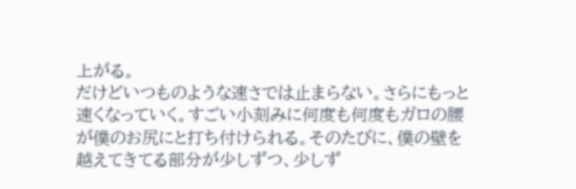上がる。
だけどいつものような速さでは止まらない。さらにもっと速くなっていく。すごい小刻みに何度も何度もガロの腰が僕のお尻にと打ち付けられる。そのたびに、僕の壁を越えてきてる部分が少しずつ、少しず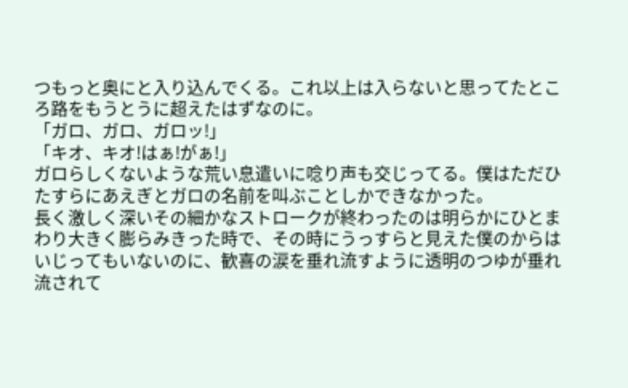つもっと奥にと入り込んでくる。これ以上は入らないと思ってたところ路をもうとうに超えたはずなのに。
「ガロ、ガロ、ガロッ!」
「キオ、キオ!はぁ!がぁ!」
ガロらしくないような荒い息遣いに唸り声も交じってる。僕はただひたすらにあえぎとガロの名前を叫ぶことしかできなかった。
長く激しく深いその細かなストロークが終わったのは明らかにひとまわり大きく膨らみきった時で、その時にうっすらと見えた僕のからはいじってもいないのに、歓喜の涙を垂れ流すように透明のつゆが垂れ流されて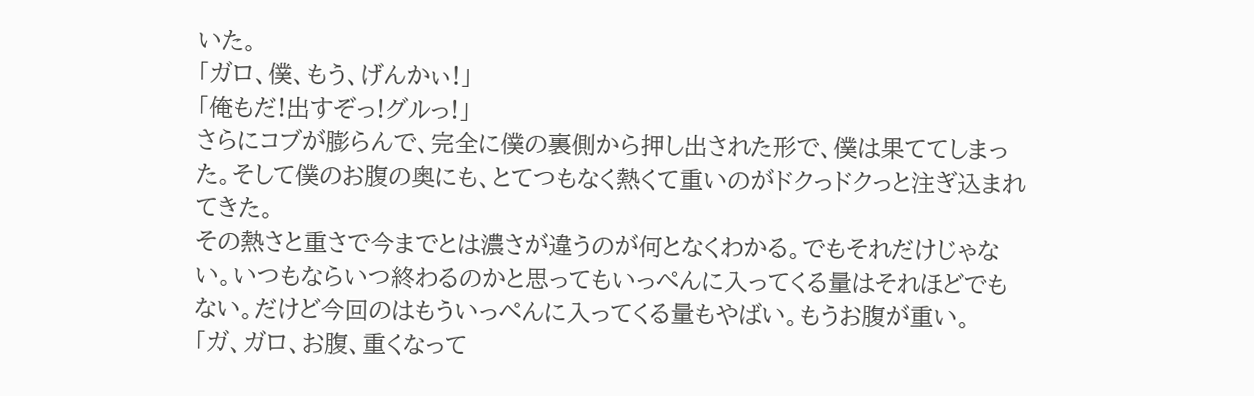いた。
「ガロ、僕、もう、げんかぃ!」
「俺もだ!出すぞっ!グルっ!」
さらにコブが膨らんで、完全に僕の裏側から押し出された形で、僕は果ててしまった。そして僕のお腹の奥にも、とてつもなく熱くて重いのがドクっドクっと注ぎ込まれてきた。
その熱さと重さで今までとは濃さが違うのが何となくわかる。でもそれだけじゃない。いつもならいつ終わるのかと思ってもいっぺんに入ってくる量はそれほどでもない。だけど今回のはもういっぺんに入ってくる量もやばい。もうお腹が重い。
「ガ、ガロ、お腹、重くなって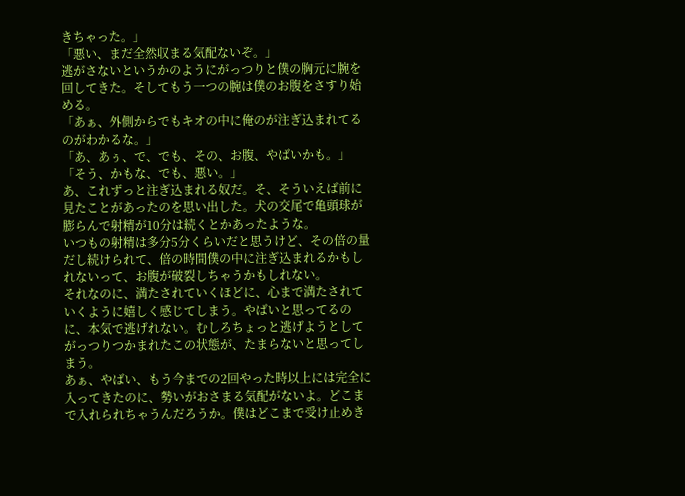きちゃった。」
「悪い、まだ全然収まる気配ないぞ。」
逃がさないというかのようにがっつりと僕の胸元に腕を回してきた。そしてもう一つの腕は僕のお腹をさすり始める。
「あぁ、外側からでもキオの中に俺のが注ぎ込まれてるのがわかるな。」
「あ、あぅ、で、でも、その、お腹、やばいかも。」
「そう、かもな、でも、悪い。」
あ、これずっと注ぎ込まれる奴だ。そ、そういえば前に見たことがあったのを思い出した。犬の交尾で亀頭球が膨らんで射精が10分は続くとかあったような。
いつもの射精は多分5分くらいだと思うけど、その倍の量だし続けられて、倍の時間僕の中に注ぎ込まれるかもしれないって、お腹が破裂しちゃうかもしれない。
それなのに、満たされていくほどに、心まで満たされていくように嬉しく感じてしまう。やばいと思ってるのに、本気で逃げれない。むしろちょっと逃げようとしてがっつりつかまれたこの状態が、たまらないと思ってしまう。
あぁ、やばい、もう今までの2回やった時以上には完全に入ってきたのに、勢いがおさまる気配がないよ。どこまで入れられちゃうんだろうか。僕はどこまで受け止めき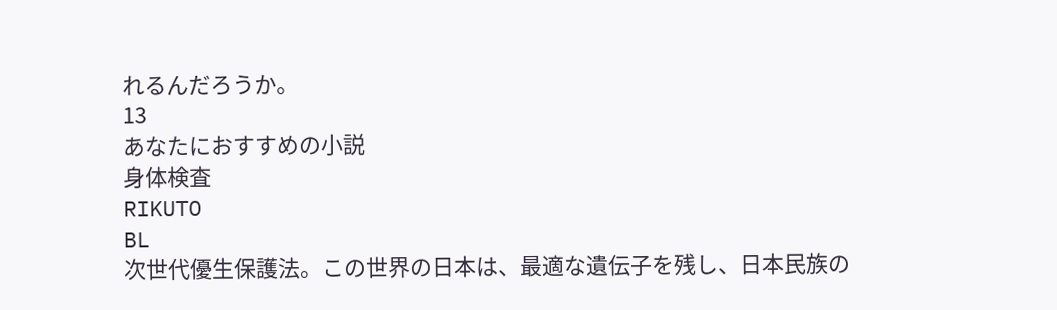れるんだろうか。
13
あなたにおすすめの小説
身体検査
RIKUTO
BL
次世代優生保護法。この世界の日本は、最適な遺伝子を残し、日本民族の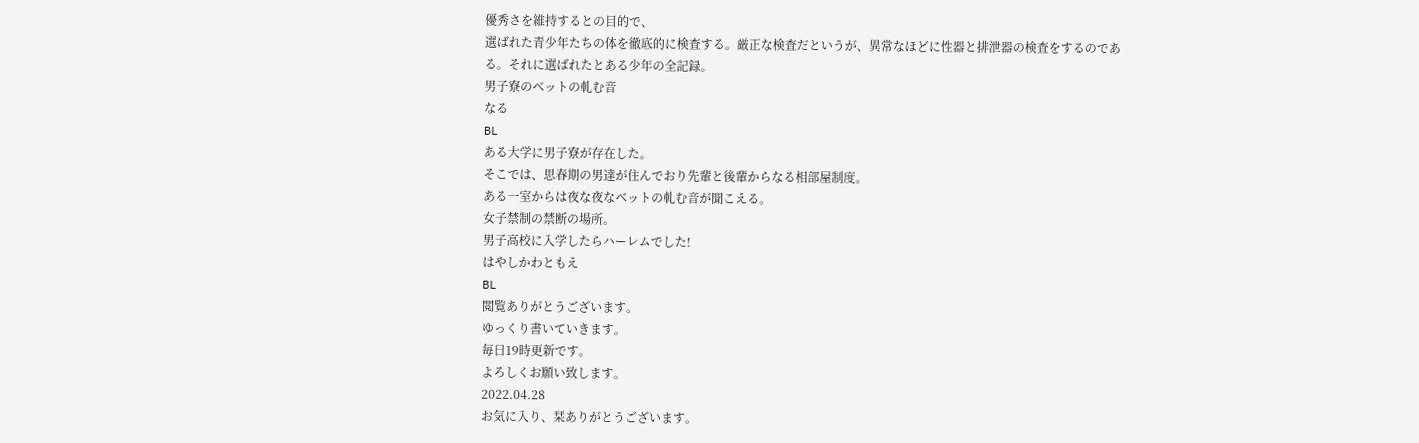優秀さを維持するとの目的で、
選ばれた青少年たちの体を徹底的に検査する。厳正な検査だというが、異常なほどに性器と排泄器の検査をするのである。それに選ばれたとある少年の全記録。
男子寮のベットの軋む音
なる
BL
ある大学に男子寮が存在した。
そこでは、思春期の男達が住んでおり先輩と後輩からなる相部屋制度。
ある一室からは夜な夜なベットの軋む音が聞こえる。
女子禁制の禁断の場所。
男子高校に入学したらハーレムでした!
はやしかわともえ
BL
閲覧ありがとうございます。
ゆっくり書いていきます。
毎日19時更新です。
よろしくお願い致します。
2022.04.28
お気に入り、栞ありがとうございます。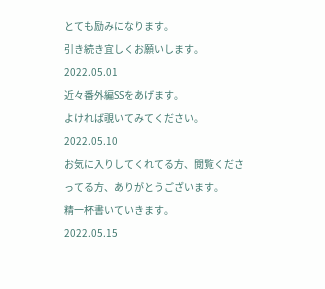とても励みになります。
引き続き宜しくお願いします。
2022.05.01
近々番外編SSをあげます。
よければ覗いてみてください。
2022.05.10
お気に入りしてくれてる方、閲覧くださってる方、ありがとうございます。
精一杯書いていきます。
2022.05.15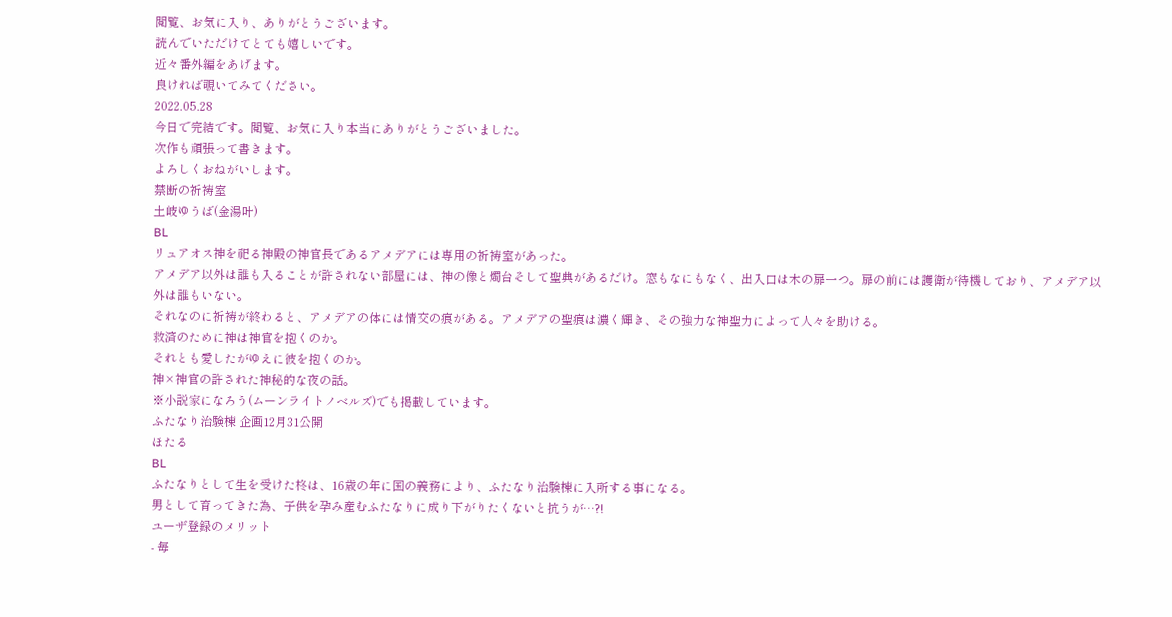閲覧、お気に入り、ありがとうございます。
読んでいただけてとても嬉しいです。
近々番外編をあげます。
良ければ覗いてみてください。
2022.05.28
今日で完結です。閲覧、お気に入り本当にありがとうございました。
次作も頑張って書きます。
よろしくおねがいします。
禁断の祈祷室
土岐ゆうば(金湯叶)
BL
リュアオス神を祀る神殿の神官長であるアメデアには専用の祈祷室があった。
アメデア以外は誰も入ることが許されない部屋には、神の像と燭台そして聖典があるだけ。窓もなにもなく、出入口は木の扉一つ。扉の前には護衛が待機しており、アメデア以外は誰もいない。
それなのに祈祷が終わると、アメデアの体には情交の痕がある。アメデアの聖痕は濃く輝き、その強力な神聖力によって人々を助ける。
救済のために神は神官を抱くのか。
それとも愛したがゆえに彼を抱くのか。
神×神官の許された神秘的な夜の話。
※小説家になろう(ムーンライトノベルズ)でも掲載しています。
ふたなり治験棟 企画12月31公開
ほたる
BL
ふたなりとして生を受けた柊は、16歳の年に国の義務により、ふたなり治験棟に入所する事になる。
男として育ってきた為、子供を孕み産むふたなりに成り下がりたくないと抗うが…?!
ユーザ登録のメリット
- 毎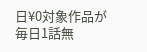日¥0対象作品が毎日1話無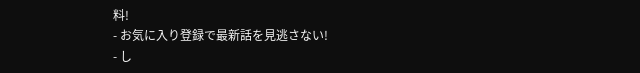料!
- お気に入り登録で最新話を見逃さない!
- し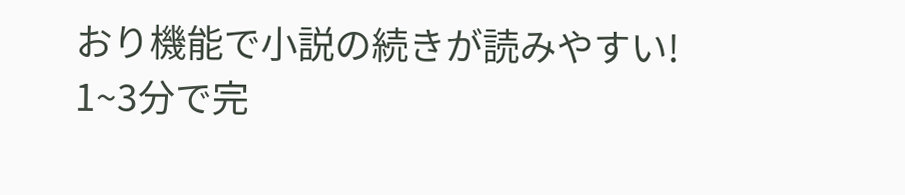おり機能で小説の続きが読みやすい!
1~3分で完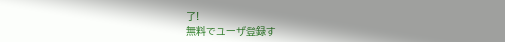了!
無料でユーザ登録す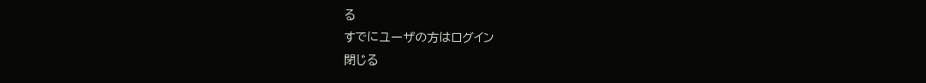る
すでにユーザの方はログイン
閉じる